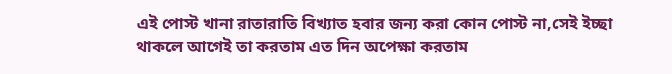এই পোস্ট খানা রাতারাতি বিখ্যাত হবার জন্য করা কোন পোস্ট না,সেই ইচ্ছা থাকলে আগেই তা করতাম এত দিন অপেক্ষা করতাম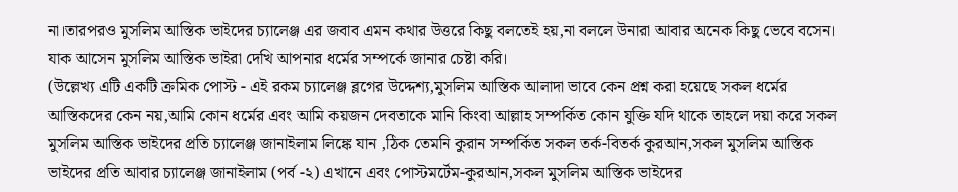না।তারপরও মুসলিম আস্তিক ভাইদের চ্যালেঞ্জ এর জবাব এমন কথার উত্তরে কিছু বলতেই হয়,না বললে উনারা আবার অনেক কিছু ভেবে বসেন। যাক আসেন মুসলিম আস্তিক ভাইরা দেখি আপনার ধর্মের সম্পর্কে জানার চেষ্টা করি।
(উল্লেখ্য এটি একটি ক্রমিক পোস্ট - এই রকম চ্যালেঞ্জ ব্লগের উদ্দেশ্য,মুসলিম আস্তিক আলাদা ভাবে কেন প্রশ্ন করা হয়েছে সকল ধর্মের আস্তিকদের কেন নয়,আমি কোন ধর্মের এবং আমি কয়জন দেবতাকে মানি কিংবা আল্লাহ সম্পর্কিত কোন যুক্তি যদি থাকে তাহলে দয়া করে সকল মুসলিম আস্তিক ভাইদের প্রতি চ্যালেঞ্জ জানাইলাম লিঙ্কে যান ,ঠিক তেমনি কুরান সম্পর্কিত সকল তর্ক-বিতর্ক কুরআন,সকল মুসলিম আস্তিক ভাইদের প্রতি আবার চ্যালেঞ্জ জানাইলাম (পর্ব -২) এখানে এবং পোস্টমর্টেম-কুরআন,সকল মুসলিম আস্তিক ভাইদের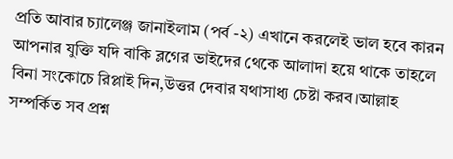প্রতি আবার চ্যালেঞ্জ জানাইলাম (পর্ব -২) এখানে করলেই ভাল হবে কারন আপনার যুক্তি যদি বাকি ব্লগের ভাইদের থেকে আলাদা হয়ে থাকে তাহলে বিনা সংকোচে রিপ্লাই দিন,উত্তর দেবার যথাসাধ্য চেষ্টা করব।আল্লাহ সম্পর্কিত সব প্রশ্ন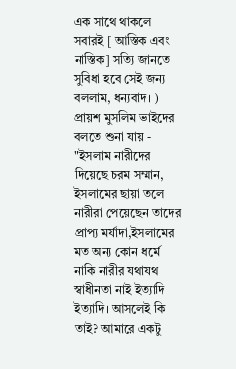এক সাথে থাকলে সবারই [ আস্তিক এবং নাস্তিক] সত্যি জানতে সুবিধা হবে সেই জন্য বললাম, ধন্যবাদ। )
প্রায়শ মুসলিম ভাইদের বলতে শুনা যায় - "ইসলাম নারীদের দিয়েছে চরম সম্মান, ইসলামের ছায়া তলে নারীরা পেয়েছেন তাদের প্রাপ্য মর্যাদা,ইসলামের মত অন্য কোন ধর্মে নাকি নারীর যথাযথ স্বাধীনতা নাই ইত্যাদি ইত্যাদি। আসলেই কি তাই? আমারে একটু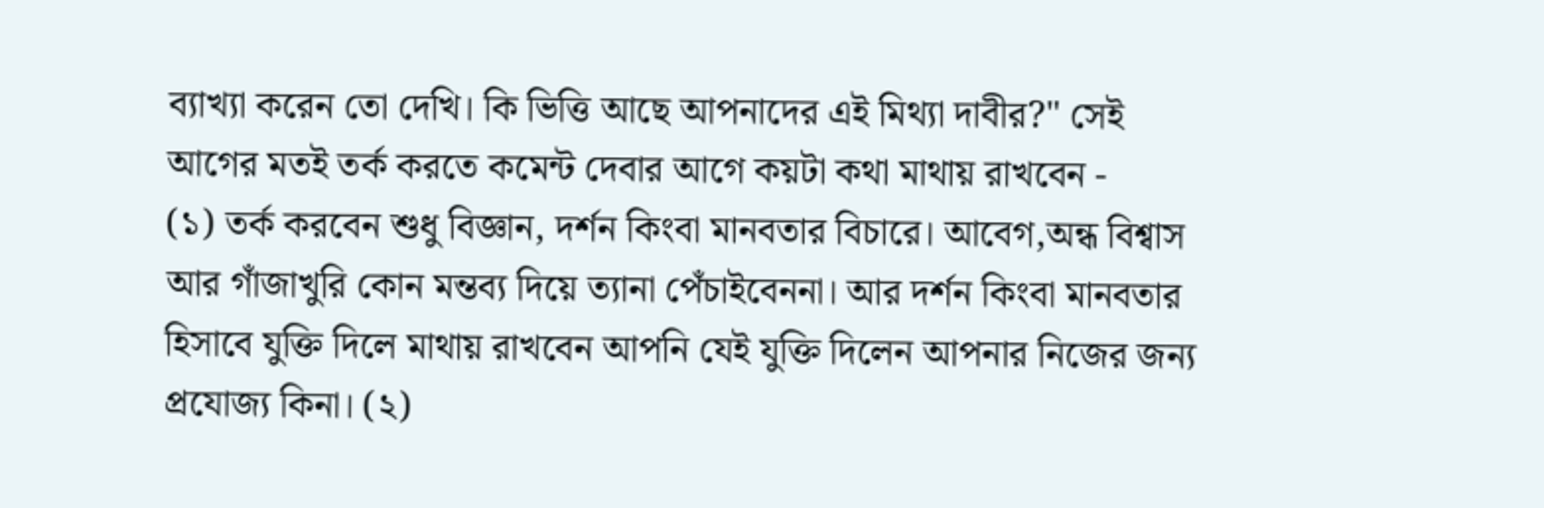ব্যাখ্যা করেন তো দেখি। কি ভিত্তি আছে আপনাদের এই মিথ্যা দাবীর?" সেই আগের মতই তর্ক করতে কমেন্ট দেবার আগে কয়টা কথা মাথায় রাখবেন -
(১) তর্ক করবেন শুধু বিজ্ঞান, দর্শন কিংবা মানবতার বিচারে। আবেগ,অন্ধ বিশ্বাস আর গাঁজাখুরি কোন মন্তব্য দিয়ে ত্যানা পেঁচাইবেননা। আর দর্শন কিংবা মানবতার হিসাবে যুক্তি দিলে মাথায় রাখবেন আপনি যেই যুক্তি দিলেন আপনার নিজের জন্য প্রযোজ্য কিনা। (২)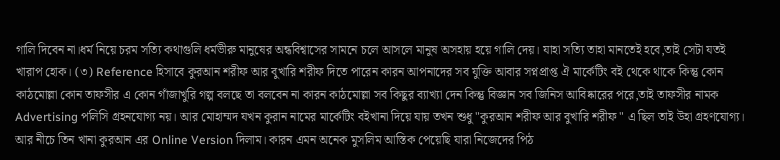গালি দিবেন না।ধর্ম নিয়ে চরম সত্যি কথাগুলি ধর্মভীরু মানুষের অন্ধবিশ্বাসের সামনে চলে আসলে মানুষ অসহায় হয়ে গালি দেয়। যাহা সত্যি তাহা মানতেই হবে,তাই সেটা যতই খারাপ হোক। (৩) Reference হিসাবে কুরআন শরীফ আর বুখারি শরীফ দিতে পারেন কারন আপনাদের সব যুক্তি আবার সপ্নপ্রাপ্ত ঐ মার্কেটিং বই থেকে থাকে কিন্তু কোন কাঠমোল্লা কোন তাফসীর এ কোন গাঁজাখুরি গল্প বলছে তা বলবেন না কারন কাঠমোল্লা সব কিছুর ব্যাখ্যা দেন কিন্তু বিজ্ঞান সব জিনিস আবিষ্কারের পরে,তাই তাফসীর নামক Advertising পলিসি গ্রহনযোগ্য নয়। আর মোহাম্মদ যখন কুরান নামের মার্কেটিং বইখানা দিয়ে যায় তখন শুধু "কুরআন শরীফ আর বুখারি শরীফ " এ ছিল তাই উহা গ্রহণযোগ্য। আর নীচে তিন খানা কুরআন এর Online Version দিলাম। কারন এমন অনেক মুসলিম আস্তিক পেয়েছি যারা নিজেদের পিঠ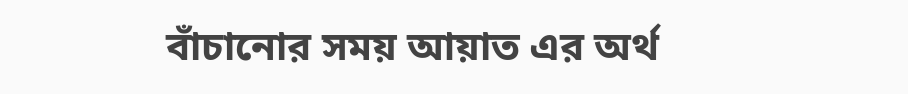বাঁচানোর সময় আয়াত এর অর্থ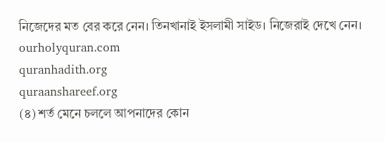নিজেদের মত বের করে নেন। তিনখানাই ইসলামী সাইড। নিজেরাই দেখে নেন।
ourholyquran.com
quranhadith.org
quraanshareef.org
(৪) শর্ত মেনে চললে আপনাদের কোন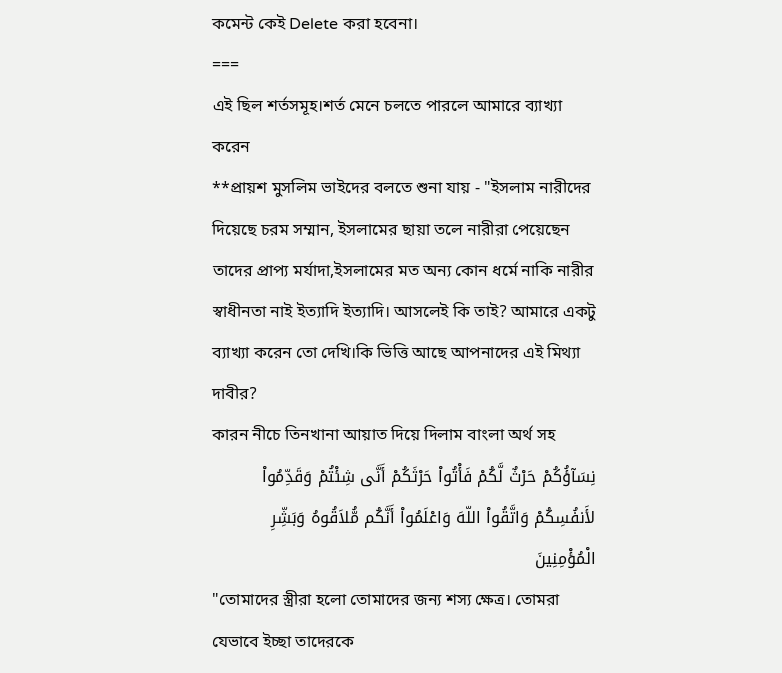কমেন্ট কেই Delete করা হবেনা।
===
এই ছিল শর্তসমূহ।শর্ত মেনে চলতে পারলে আমারে ব্যাখ্যা করেন
**প্রায়শ মুসলিম ভাইদের বলতে শুনা যায় - "ইসলাম নারীদের দিয়েছে চরম সম্মান, ইসলামের ছায়া তলে নারীরা পেয়েছেন তাদের প্রাপ্য মর্যাদা,ইসলামের মত অন্য কোন ধর্মে নাকি নারীর স্বাধীনতা নাই ইত্যাদি ইত্যাদি। আসলেই কি তাই? আমারে একটু ব্যাখ্যা করেন তো দেখি।কি ভিত্তি আছে আপনাদের এই মিথ্যা দাবীর?
কারন নীচে তিনখানা আয়াত দিয়ে দিলাম বাংলা অর্থ সহ
نِسَآؤُكُمْ حَرْثٌ لَّكُمْ فَأْتُواْ حَرْثَكُمْ أَنَّى شِئْتُمْ وَقَدِّمُواْ لأَنفُسِكُمْ وَاتَّقُواْ اللّهَ وَاعْلَمُواْ أَنَّكُم مُّلاَقُوهُ وَبَشِّرِ الْمُؤْمِنِينَ
"তোমাদের স্ত্রীরা হলো তোমাদের জন্য শস্য ক্ষেত্র। তোমরা যেভাবে ইচ্ছা তাদেরকে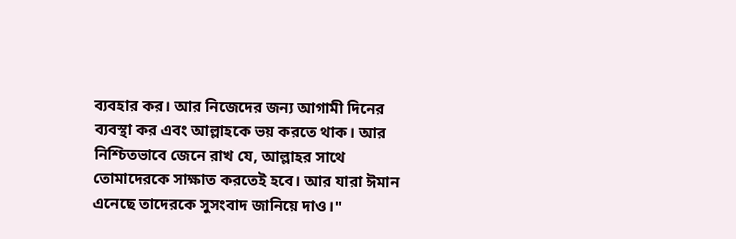ব্যবহার কর। আর নিজেদের জন্য আগামী দিনের ব্যবস্থা কর এবং আল্লাহকে ভয় করতে থাক। আর নিশ্চিতভাবে জেনে রাখ যে, আল্লাহর সাথে তোমাদেরকে সাক্ষাত করতেই হবে। আর যারা ঈমান এনেছে তাদেরকে সুসংবাদ জানিয়ে দাও।"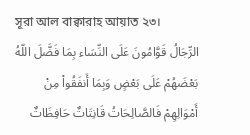সূরা আল বাক্বারাহ আয়াত ২৩।
الرِّجَالُ قَوَّامُونَ عَلَى النِّسَاء بِمَا فَضَّلَ اللّهُ بَعْضَهُمْ عَلَى بَعْضٍ وَبِمَا أَنفَقُواْ مِنْ أَمْوَالِهِمْ فَالصَّالِحَاتُ قَانِتَاتٌ حَافِظَاتٌ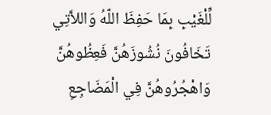لِّلْغَيْبِ بِمَا حَفِظَ اللّهُ وَاللاَّتِي تَخَافُونَ نُشُوزَهُنَّ فَعِظُوهُنَّ وَاهْجُرُوهُنَّ فِي الْمَضَاجِعِ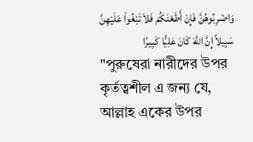وَاضْرِبُوهُنَّ فَإِنْ أَطَعْنَكُمْ فَلاَ تَبْغُواْ عَلَيْهِنَّ سَبِيلاً إِنَّ اللّهَ كَانَ عَلِيًّا كَبِيرًا
"পুরুষেরা নারীদের উপর কৃর্তত্বশীল এ জন্য যে, আল্লাহ একের উপর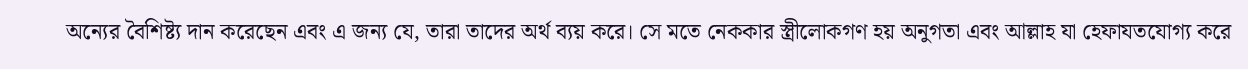অন্যের বৈশিষ্ট্য দান করেছেন এবং এ জন্য যে, তারা তাদের অর্থ ব্যয় করে। সে মতে নেককার স্ত্রীলোকগণ হয় অনুগতা এবং আল্লাহ যা হেফাযতযোগ্য করে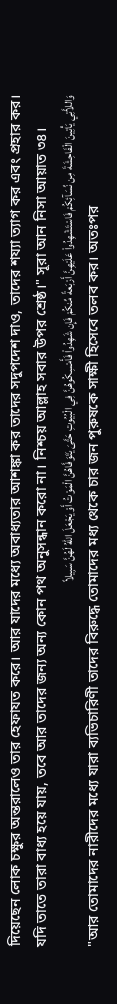দিয়েছেন লোক চক্ষুর অন্তরালেও তার হেফাযত করে। আর যাদের মধ্যে অবাধ্যতার আশঙ্কা কর তাদের সদুপদেশ দাও, তাদের শয্যা ত্যাগ কর এবং প্রহার কর। যদি তাতে তারা বাধ্য হয়ে যায়, তবে আর তাদের জন্য অন্য কোন পথ অনুসন্ধান করো না। নিশ্চয় আল্লাহ সবার উপর শ্রেষ্ঠ।" সূরা আন নিসা আয়াত ৩৪।
وَاللاَّتِي يَأْتِينَ الْفَاحِشَةَ مِن نِّسَآئِكُمْ فَاسْتَشْهِدُواْ عَلَيْهِنَّ أَرْبَعةً مِّنكُمْ فَإِن شَهِدُواْ فَأَمْسِكُوهُنَّ فِي الْبُيُوتِ حَتَّىَ يَتَوَفَّاهُنَّ الْمَوْتُ أَوْ يَجْعَلَ اللّهُ لَهُنَّ سَبِيلاً
"আর তোমাদের নারীদের মধ্যে যারা ব্যভিচারিণী তাদের বিরুদ্ধে তোমাদের মধ্য থেকে চার জন পুরুষকে সাক্ষী হিসেবে তলব কর। অতঃপর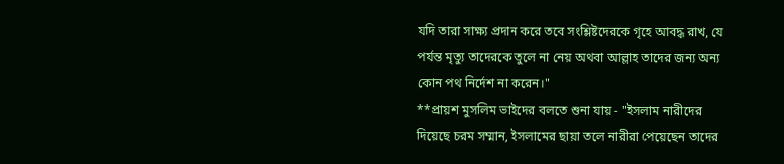যদি তারা সাক্ষ্য প্রদান করে তবে সংশ্লিষ্টদেরকে গৃহে আবদ্ধ রাখ, যে পর্যন্ত মৃত্যু তাদেরকে তুলে না নেয় অথবা আল্লাহ তাদের জন্য অন্য কোন পথ নির্দেশ না করেন।"
**প্রায়শ মুসলিম ভাইদের বলতে শুনা যায় - "ইসলাম নারীদের দিয়েছে চরম সম্মান, ইসলামের ছায়া তলে নারীরা পেয়েছেন তাদের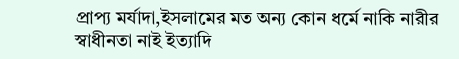প্রাপ্য মর্যাদা,ইসলামের মত অন্য কোন ধর্মে নাকি নারীর স্বাধীনতা নাই ইত্যাদি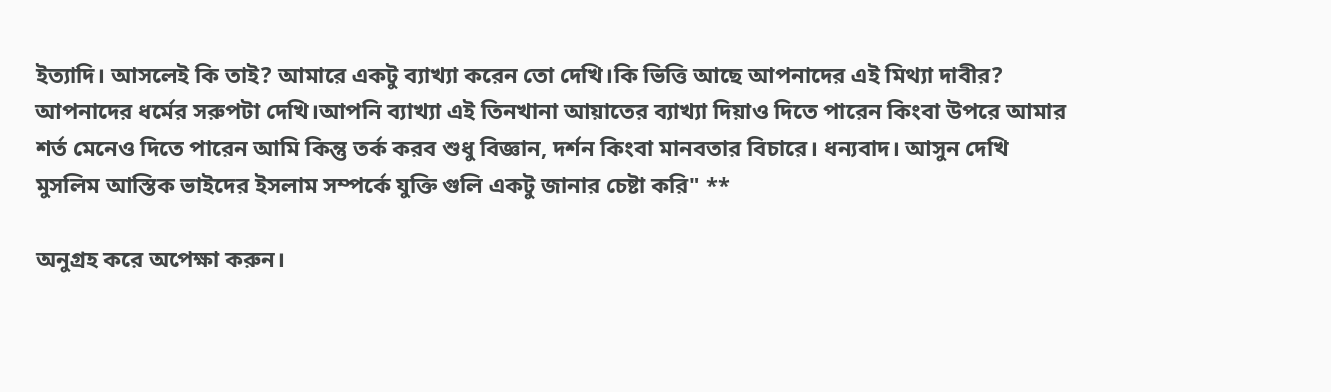ইত্যাদি। আসলেই কি তাই? আমারে একটু ব্যাখ্যা করেন তো দেখি।কি ভিত্তি আছে আপনাদের এই মিথ্যা দাবীর? আপনাদের ধর্মের সরুপটা দেখি।আপনি ব্যাখ্যা এই তিনখানা আয়াতের ব্যাখ্যা দিয়াও দিতে পারেন কিংবা উপরে আমার শর্ত মেনেও দিতে পারেন আমি কিন্তু তর্ক করব শুধু বিজ্ঞান, দর্শন কিংবা মানবতার বিচারে। ধন্যবাদ। আসুন দেখি মুসলিম আস্তিক ভাইদের ইসলাম সম্পর্কে যুক্তি গুলি একটু জানার চেষ্টা করি" **

অনুগ্রহ করে অপেক্ষা করুন।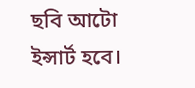ছবি আটো ইন্সার্ট হবে।